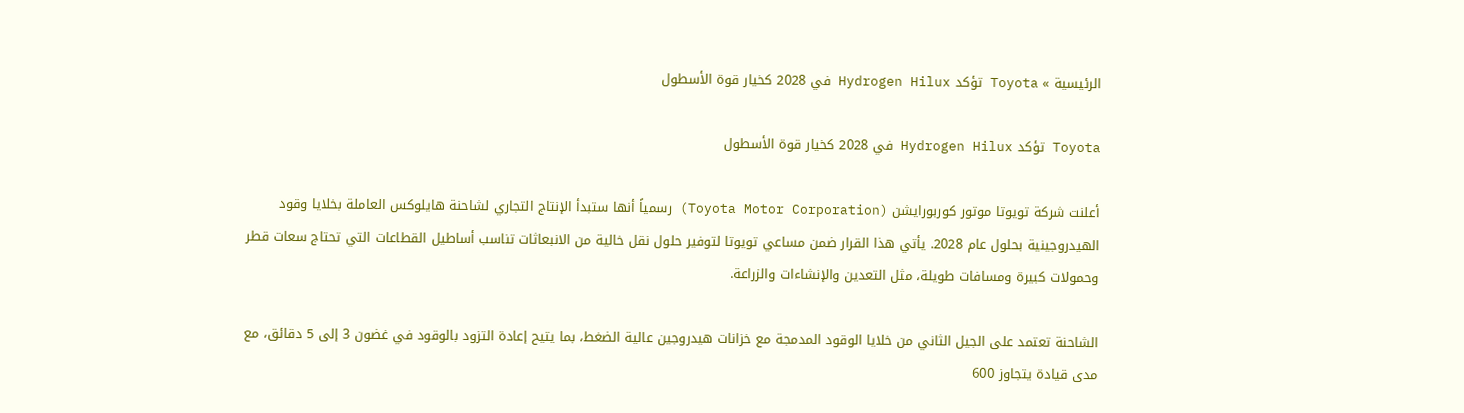الرئيسية » Toyota تؤكد Hydrogen Hilux في 2028 كخيار قوة الأسطول

Toyota تؤكد Hydrogen Hilux في 2028 كخيار قوة الأسطول

أعلنت شركة تويوتا موتور كوربورايشن (Toyota Motor Corporation) رسمياً أنها ستبدأ الإنتاج التجاري لشاحنة هايلوكس العاملة بخلايا وقود الهيدروجينية بحلول عام 2028. يأتي هذا القرار ضمن مساعي تويوتا لتوفير حلول نقل خالية من الانبعاثات تناسب أساطيل القطاعات التي تحتاج سعات قطر وحمولات كبيرة ومسافات طويلة، مثل التعدين والإنشاءات والزراعة.

الشاحنة تعتمد على الجيل الثاني من خلايا الوقود المدمجة مع خزانات هيدروجين عالية الضغط، بما يتيح إعادة التزود بالوقود في غضون 3 إلى 5 دقائق، مع مدى قيادة يتجاوز 600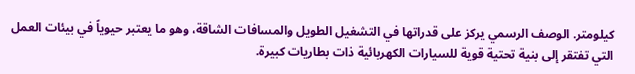كيلومتر. الوصف الرسمي يركز على قدراتها في التشغيل الطويل والمسافات الشاقة، وهو ما يعتبر حيوياً في بيئات العمل التي تفتقر إلى بنية تحتية قوية للسيارات الكهربائية ذات بطاريات كبيرة.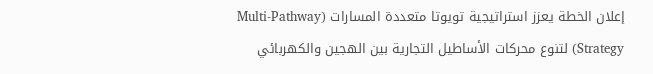إعلان الخطة يعزز استراتيجية تويوتا متعددة المسارات (Multi-Pathway Strategy) لتنوع محركات الأساطيل التجارية بين الهجين والكهربائي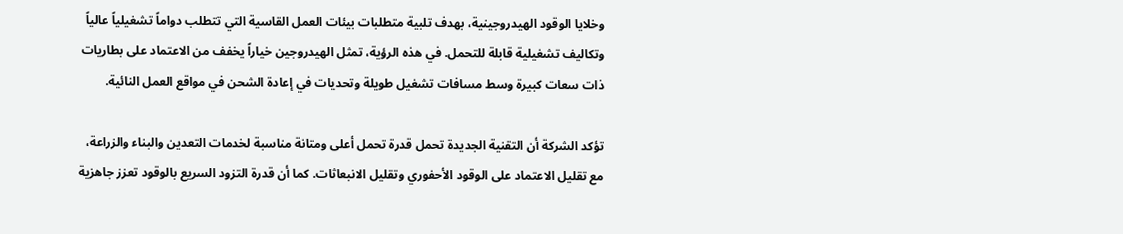وخلايا الوقود الهيدروجينية، بهدف تلبية متطلبات بيئات العمل القاسية التي تتطلب دواماً تشغيلياً عالياً وتكاليف تشغيلية قابلة للتحمل. في هذه الرؤية، تمثل الهيدروجين خياراً يخفف من الاعتماد على بطاريات ذات سعات كبيرة وسط مسافات تشغيل طويلة وتحديات في إعادة الشحن في مواقع العمل النائية.

تؤكد الشركة أن التقنية الجديدة تحمل قدرة تحمل أعلى ومتانة مناسبة لخدمات التعدين والبناء والزراعة، مع تقليل الاعتماد على الوقود الأحفوري وتقليل الانبعاثات. كما أن قدرة التزود السريع بالوقود تعزز جاهزية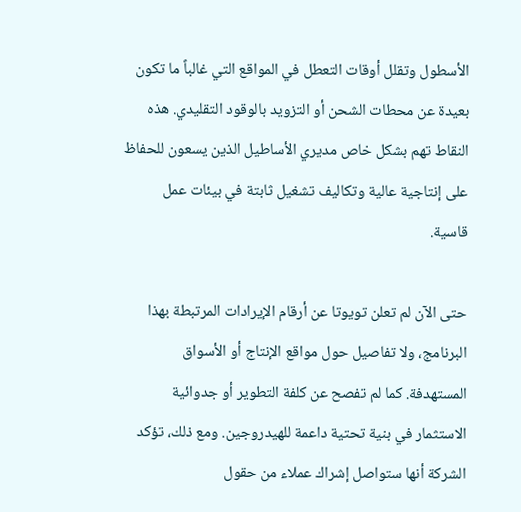الأسطول وتقلل أوقات التعطل في المواقع التي غالباً ما تكون بعيدة عن محطات الشحن أو التزويد بالوقود التقليدي. هذه النقاط تهم بشكل خاص مديري الأساطيل الذين يسعون للحفاظ على إنتاجية عالية وتكاليف تشغيل ثابتة في بيئات عمل قاسية.

حتى الآن لم تعلن تويوتا عن أرقام الإيرادات المرتبطة بهذا البرنامج، ولا تفاصيل حول مواقع الإنتاج أو الأسواق المستهدفة. كما لم تفصح عن كلفة التطوير أو جدوائية الاستثمار في بنية تحتية داعمة للهيدروجين. ومع ذلك، تؤكد الشركة أنها ستواصل إشراك عملاء من حقول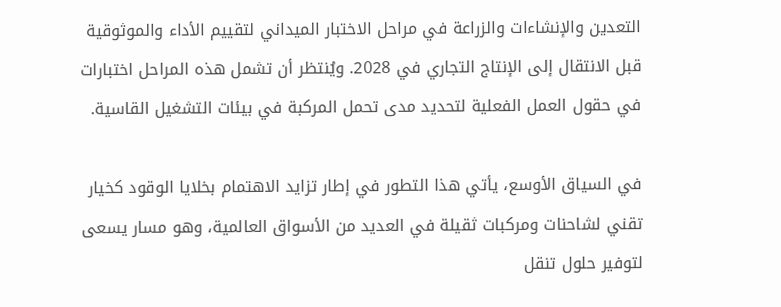التعدين والإنشاءات والزراعة في مراحل الاختبار الميداني لتقييم الأداء والموثوقية قبل الانتقال إلى الإنتاج التجاري في 2028. ويُنتظر أن تشمل هذه المراحل اختبارات في حقول العمل الفعلية لتحديد مدى تحمل المركبة في بيئات التشغيل القاسية.

في السياق الأوسع، يأتي هذا التطور في إطار تزايد الاهتمام بخلايا الوقود كخيار تقني لشاحنات ومركبات ثقيلة في العديد من الأسواق العالمية، وهو مسار يسعى لتوفير حلول تنقل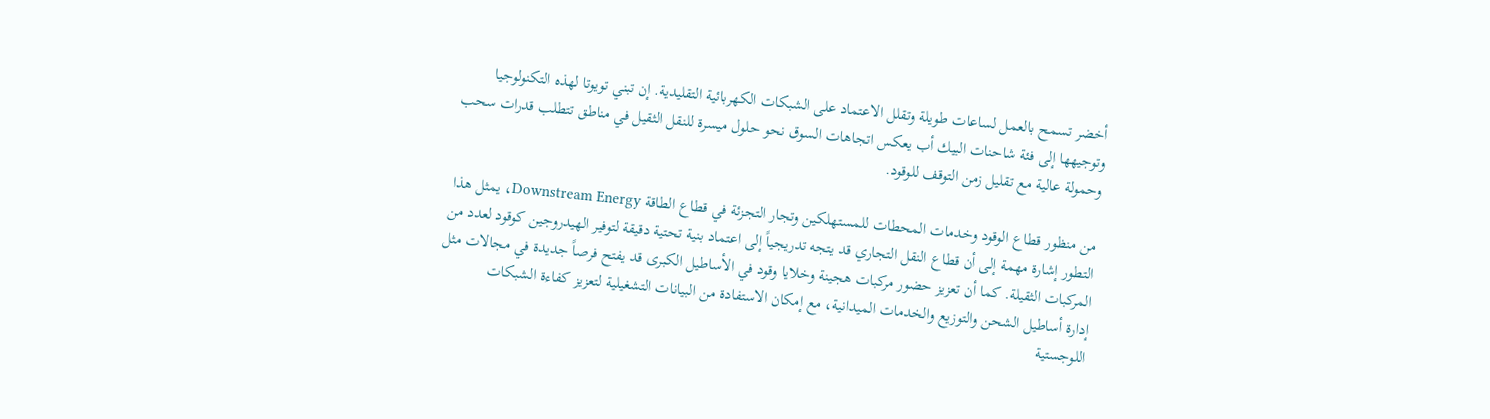أخضر تسمح بالعمل لساعات طويلة وتقلل الاعتماد على الشبكات الكهربائية التقليدية. إن تبني تويوتا لهذه التكنولوجيا وتوجيهها إلى فئة شاحنات البيك أب يعكس اتجاهات السوق نحو حلول ميسرة للنقل الثقيل في مناطق تتطلب قدرات سحب وحمولة عالية مع تقليل زمن التوقف للوقود.

من منظور قطاع الوقود وخدمات المحطات للمستهلكين وتجار التجزئة في قطاع الطاقة Downstream Energy، يمثل هذا التطور إشارة مهمة إلى أن قطاع النقل التجاري قد يتجه تدريجياً إلى اعتماد بنية تحتية دقيقة لتوفير الهيدروجين كوقود لعدد من المركبات الثقيلة. كما أن تعزيز حضور مركبات هجينة وخلايا وقود في الأساطيل الكبرى قد يفتح فرصاً جديدة في مجالات مثل إدارة أساطيل الشحن والتوزيع والخدمات الميدانية، مع إمكان الاستفادة من البيانات التشغيلية لتعزيز كفاءة الشبكات اللوجستية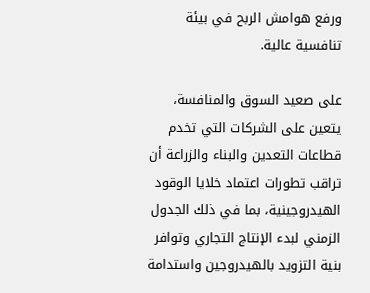ورفع هوامش الربح في بيئة تنافسية عالية.

على صعيد السوق والمنافسة، يتعين على الشركات التي تخدم قطاعات التعدين والبناء والزراعة أن تراقب تطورات اعتماد خلايا الوقود الهيدروجينية، بما في ذلك الجدول الزمني لبدء الإنتاج التجاري وتوافر بنية التزويد بالهيدروجين واستدامة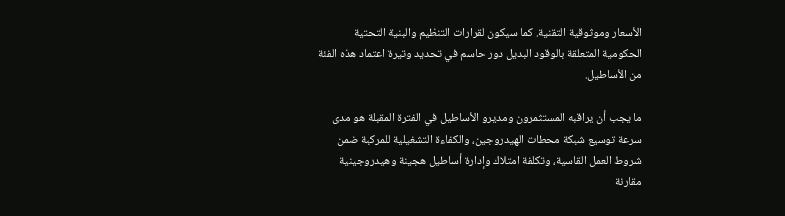الأسعار وموثوقية التقنية. كما سيكون لقرارات التنظيم والبنية التحتية الحكومية المتعلقة بالوقود البديل دور حاسم في تحديد وتيرة اعتماد هذه الفئة من الأساطيل.

ما يجب أن يراقبه المستثمرون ومديرو الأساطيل في الفترة المقبلة هو مدى سرعة توسيع شبكة محطات الهيدروجين، والكفاءة التشغيلية للمركبة ضمن شروط العمل القاسية، وتكلفة امتلاك وإدارة أساطيل هجينة وهيدروجينية مقارنة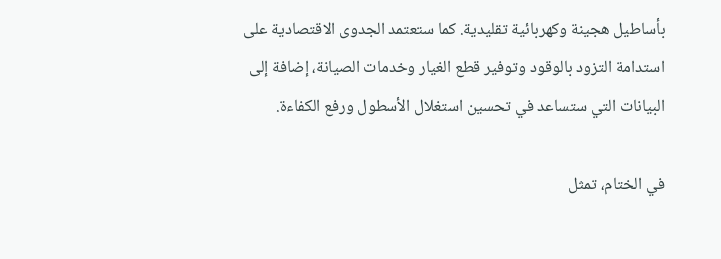بأساطيل هجينة وكهربائية تقليدية. كما ستعتمد الجدوى الاقتصادية على استدامة التزود بالوقود وتوفير قطع الغيار وخدمات الصيانة، إضافة إلى البيانات التي ستساعد في تحسين استغلال الأسطول ورفع الكفاءة.

في الختام، تمثل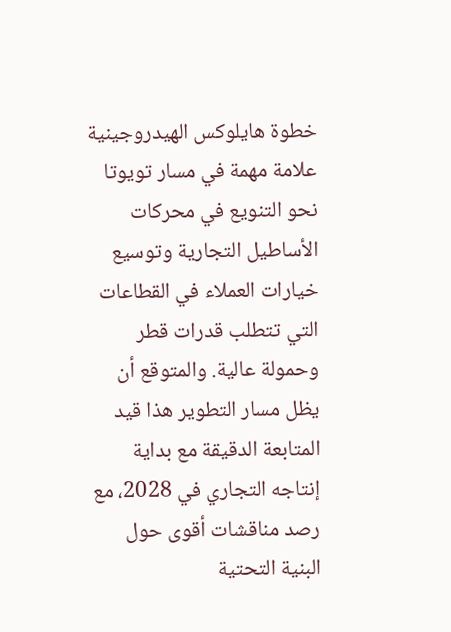خطوة هايلوكس الهيدروجينية علامة مهمة في مسار تويوتا نحو التنويع في محركات الأساطيل التجارية وتوسيع خيارات العملاء في القطاعات التي تتطلب قدرات قطر وحمولة عالية. والمتوقع أن يظل مسار التطوير هذا قيد المتابعة الدقيقة مع بداية إنتاجه التجاري في 2028، مع رصد مناقشات أقوى حول البنية التحتية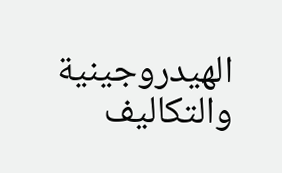الهيدروجينية والتكاليف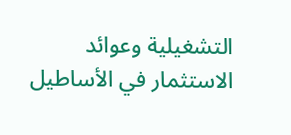التشغيلية وعوائد الاستثمار في الأساطيل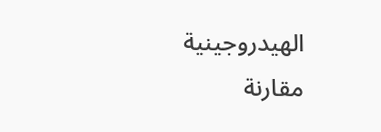الهيدروجينية مقارنة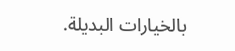بالخيارات البديلة.